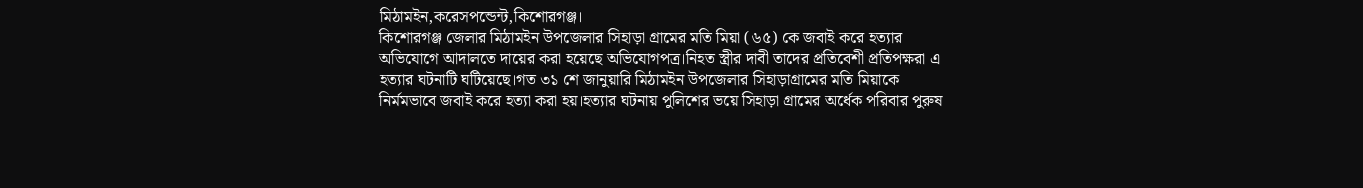মিঠামইন,করেসপন্ডেন্ট,কিশোরগঞ্জ।
কিশোরগঞ্জ জেলার মিঠামইন উপজেলার সিহাড়া গ্রামের মতি মিয়া (৬৫) কে জবাই করে হত্যার অভিযোগে আদালতে দায়ের করা হয়েছে অভিযোগপত্র।নিহত স্ত্রীর দাবী তাদের প্রতিবেশী প্রতিপক্ষরা এ হত্যার ঘটনাটি ঘটিয়েছে।গত ৩১ শে জানুয়ারি মিঠামইন উপজেলার সিহাড়াগ্রামের মতি মিয়াকে নির্মমভাবে জবাই করে হত্যা করা হয়।হত্যার ঘটনায় পুলিশের ভয়ে সিহাড়া গ্রামের অর্ধেক পরিবার পুরুষ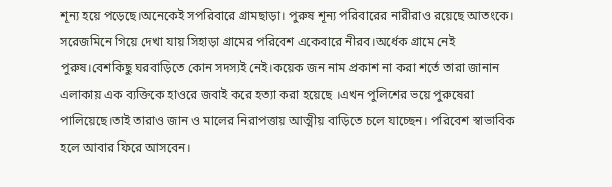শূন্য হয়ে পড়েছে।অনেকেই সপরিবারে গ্রামছাড়া। পুরুষ শূন্য পরিবারের নারীরাও রয়েছে আতংকে।
সরেজমিনে গিয়ে দেখা যায় সিহাড়া গ্রামের পরিবেশ একেবারে নীরব।অর্ধেক গ্রামে নেই পুরুষ।বেশকিছু ঘরবাড়িতে কোন সদস্যই নেই।কয়েক জন নাম প্রকাশ না করা শর্তে তারা জানান এলাকায় এক ব্যক্তিকে হাওরে জবাই করে হত্যা করা হয়েছে ।এখন পুলিশের ভয়ে পুরুষেরা পালিয়েছে।তাই তারাও জান ও মালের নিরাপত্তায় আত্মীয় বাড়িতে চলে যাচ্ছেন। পরিবেশ স্বাভাবিক হলে আবার ফিরে আসবেন।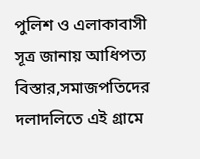পুলিশ ও এলাকাবাসী সূত্র জানায় আধিপত্য বিস্তার,সমাজপতিদের দলাদলিতে এই গ্রামে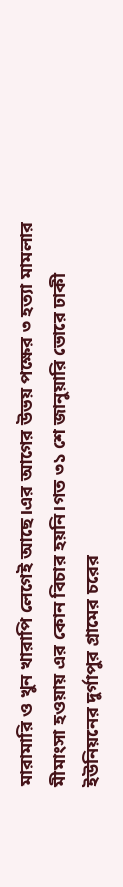মারামারি ও খুন খারাপি লেগেই আছে।এর আগের উভয় পক্ষের ৩ হত্যা মামলার মীমাংসা হওয়ায় এর কোন বিচার হয়নি।গত ৩১ শে জানুয়ারি ভোরে ঢাকী ইউনিয়নের দুর্গাপুর গ্রামের চরের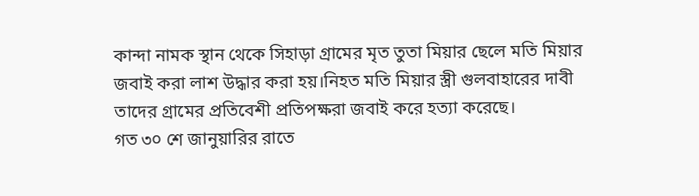কান্দা নামক স্থান থেকে সিহাড়া গ্রামের মৃত তুতা মিয়ার ছেলে মতি মিয়ার জবাই করা লাশ উদ্ধার করা হয়।নিহত মতি মিয়ার স্ত্রী গুলবাহারের দাবী তাদের গ্রামের প্রতিবেশী প্রতিপক্ষরা জবাই করে হত্যা করেছে।
গত ৩০ শে জানুয়ারির রাতে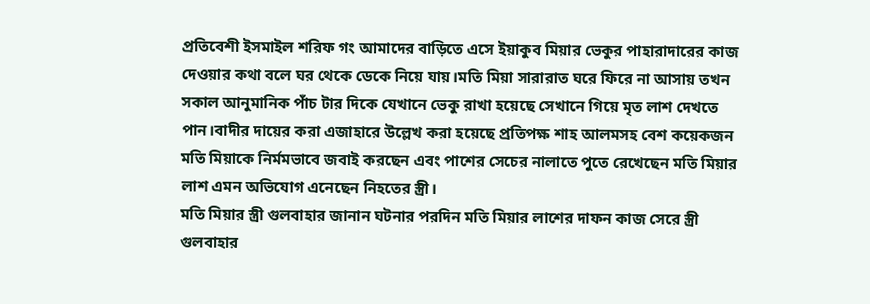প্রতিবেশী ইসমাইল শরিফ গং আমাদের বাড়িতে এসে ইয়াকুব মিয়ার ভেকুর পাহারাদারের কাজ দেওয়ার কথা বলে ঘর থেকে ডেকে নিয়ে যায়।মতি মিয়া সারারাত ঘরে ফিরে না আসায় তখন সকাল আনুমানিক পাঁচ টার দিকে যেখানে ভেকু রাখা হয়েছে সেখানে গিয়ে মৃত লাশ দেখতে পান।বাদীর দায়ের করা এজাহারে উল্লেখ করা হয়েছে প্রতিপক্ষ শাহ আলমসহ বেশ কয়েকজন মতি মিয়াকে নির্মমভাবে জবাই করছেন এবং পাশের সেচের নালাতে পুতে রেখেছেন মতি মিয়ার লাশ এমন অভিযোগ এনেছেন নিহতের স্ত্রী।
মতি মিয়ার স্ত্রী গুলবাহার জানান ঘটনার পরদিন মতি মিয়ার লাশের দাফন কাজ সেরে স্ত্রী গুলবাহার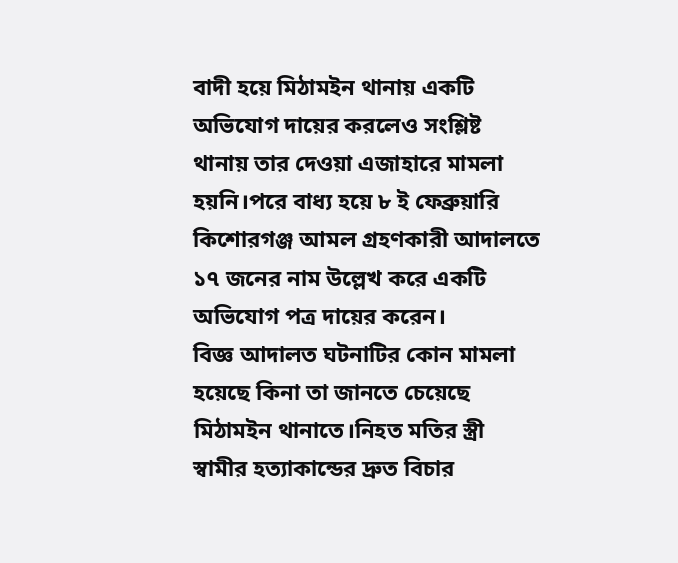বাদী হয়ে মিঠামইন থানায় একটি অভিযোগ দায়ের করলেও সংশ্লিষ্ট থানায় তার দেওয়া এজাহারে মামলা হয়নি।পরে বাধ্য হয়ে ৮ ই ফেব্রুয়ারি কিশোরগঞ্জ আমল গ্রহণকারী আদালতে ১৭ জনের নাম উল্লেখ করে একটি অভিযোগ পত্র দায়ের করেন।
বিজ্ঞ আদালত ঘটনাটির কোন মামলা হয়েছে কিনা তা জানতে চেয়েছে মিঠামইন থানাতে।নিহত মতির স্ত্রী স্বামীর হত্যাকান্ডের দ্রুত বিচার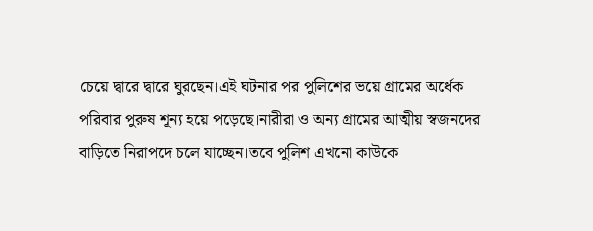চেয়ে দ্বারে দ্বারে ঘুরছেন।এই ঘটনার পর পুলিশের ভয়ে গ্রামের অর্ধেক পরিবার পুরুষ শূন্য হয়ে পড়েছে।নারীরা ও অন্য গ্রামের আত্মীয় স্বজনদের বাড়িতে নিরাপদে চলে যাচ্ছেন।তবে পুলিশ এখনো কাউকে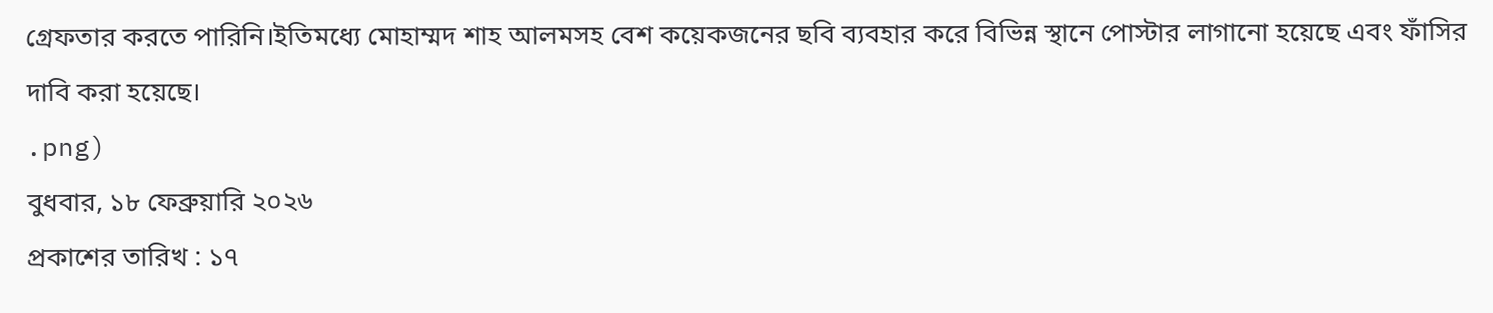গ্রেফতার করতে পারিনি।ইতিমধ্যে মোহাম্মদ শাহ আলমসহ বেশ কয়েকজনের ছবি ব্যবহার করে বিভিন্ন স্থানে পোস্টার লাগানো হয়েছে এবং ফাঁসির দাবি করা হয়েছে।
.png)
বুধবার, ১৮ ফেব্রুয়ারি ২০২৬
প্রকাশের তারিখ : ১৭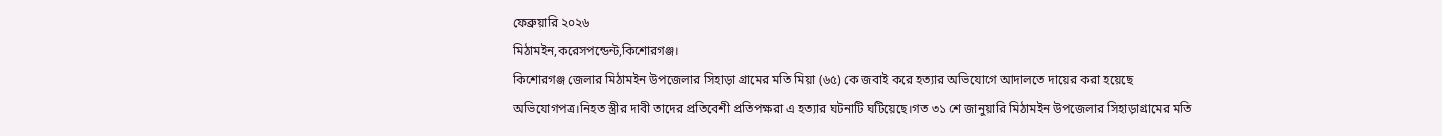ফেব্রুয়ারি ২০২৬
মিঠামইন,করেসপন্ডেন্ট,কিশোরগঞ্জ।
কিশোরগঞ্জ জেলার মিঠামইন উপজেলার সিহাড়া গ্রামের মতি মিয়া (৬৫) কে জবাই করে হত্যার অভিযোগে আদালতে দায়ের করা হয়েছে অভিযোগপত্র।নিহত স্ত্রীর দাবী তাদের প্রতিবেশী প্রতিপক্ষরা এ হত্যার ঘটনাটি ঘটিয়েছে।গত ৩১ শে জানুয়ারি মিঠামইন উপজেলার সিহাড়াগ্রামের মতি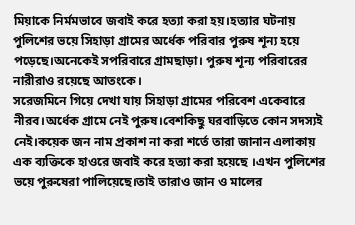মিয়াকে নির্মমভাবে জবাই করে হত্যা করা হয়।হত্যার ঘটনায় পুলিশের ভয়ে সিহাড়া গ্রামের অর্ধেক পরিবার পুরুষ শূন্য হয়ে পড়েছে।অনেকেই সপরিবারে গ্রামছাড়া। পুরুষ শূন্য পরিবারের নারীরাও রয়েছে আতংকে।
সরেজমিনে গিয়ে দেখা যায় সিহাড়া গ্রামের পরিবেশ একেবারে নীরব।অর্ধেক গ্রামে নেই পুরুষ।বেশকিছু ঘরবাড়িতে কোন সদস্যই নেই।কয়েক জন নাম প্রকাশ না করা শর্তে তারা জানান এলাকায় এক ব্যক্তিকে হাওরে জবাই করে হত্যা করা হয়েছে ।এখন পুলিশের ভয়ে পুরুষেরা পালিয়েছে।তাই তারাও জান ও মালের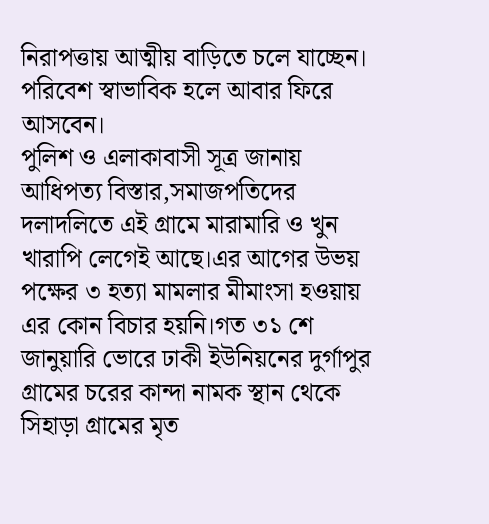নিরাপত্তায় আত্মীয় বাড়িতে চলে যাচ্ছেন। পরিবেশ স্বাভাবিক হলে আবার ফিরে আসবেন।
পুলিশ ও এলাকাবাসী সূত্র জানায় আধিপত্য বিস্তার,সমাজপতিদের দলাদলিতে এই গ্রামে মারামারি ও খুন খারাপি লেগেই আছে।এর আগের উভয় পক্ষের ৩ হত্যা মামলার মীমাংসা হওয়ায় এর কোন বিচার হয়নি।গত ৩১ শে জানুয়ারি ভোরে ঢাকী ইউনিয়নের দুর্গাপুর গ্রামের চরের কান্দা নামক স্থান থেকে সিহাড়া গ্রামের মৃত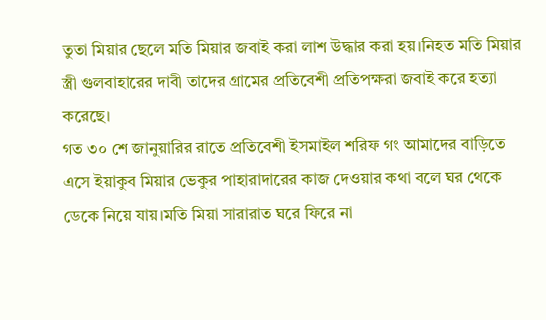তুতা মিয়ার ছেলে মতি মিয়ার জবাই করা লাশ উদ্ধার করা হয়।নিহত মতি মিয়ার স্ত্রী গুলবাহারের দাবী তাদের গ্রামের প্রতিবেশী প্রতিপক্ষরা জবাই করে হত্যা করেছে।
গত ৩০ শে জানুয়ারির রাতে প্রতিবেশী ইসমাইল শরিফ গং আমাদের বাড়িতে এসে ইয়াকুব মিয়ার ভেকুর পাহারাদারের কাজ দেওয়ার কথা বলে ঘর থেকে ডেকে নিয়ে যায়।মতি মিয়া সারারাত ঘরে ফিরে না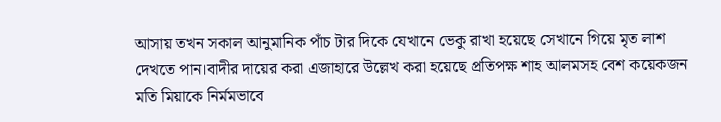আসায় তখন সকাল আনুমানিক পাঁচ টার দিকে যেখানে ভেকু রাখা হয়েছে সেখানে গিয়ে মৃত লাশ দেখতে পান।বাদীর দায়ের করা এজাহারে উল্লেখ করা হয়েছে প্রতিপক্ষ শাহ আলমসহ বেশ কয়েকজন মতি মিয়াকে নির্মমভাবে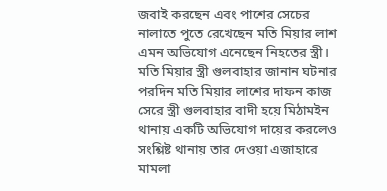জবাই করছেন এবং পাশের সেচের নালাতে পুতে রেখেছেন মতি মিয়ার লাশ এমন অভিযোগ এনেছেন নিহতের স্ত্রী।
মতি মিয়ার স্ত্রী গুলবাহার জানান ঘটনার পরদিন মতি মিয়ার লাশের দাফন কাজ সেরে স্ত্রী গুলবাহার বাদী হয়ে মিঠামইন থানায় একটি অভিযোগ দায়ের করলেও সংশ্লিষ্ট থানায় তার দেওয়া এজাহারে মামলা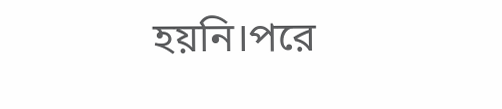হয়নি।পরে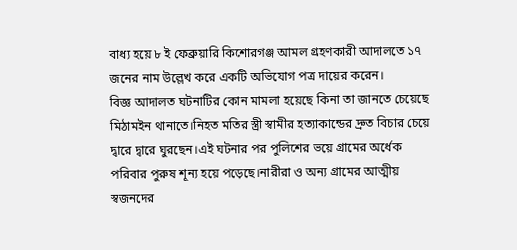বাধ্য হয়ে ৮ ই ফেব্রুয়ারি কিশোরগঞ্জ আমল গ্রহণকারী আদালতে ১৭ জনের নাম উল্লেখ করে একটি অভিযোগ পত্র দায়ের করেন।
বিজ্ঞ আদালত ঘটনাটির কোন মামলা হয়েছে কিনা তা জানতে চেয়েছে মিঠামইন থানাতে।নিহত মতির স্ত্রী স্বামীর হত্যাকান্ডের দ্রুত বিচার চেয়ে দ্বারে দ্বারে ঘুরছেন।এই ঘটনার পর পুলিশের ভয়ে গ্রামের অর্ধেক পরিবার পুরুষ শূন্য হয়ে পড়েছে।নারীরা ও অন্য গ্রামের আত্মীয় স্বজনদের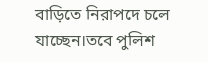বাড়িতে নিরাপদে চলে যাচ্ছেন।তবে পুলিশ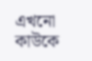এখনো কাউকে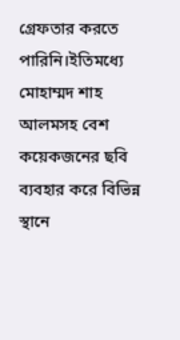গ্রেফতার করতে পারিনি।ইতিমধ্যে মোহাম্মদ শাহ আলমসহ বেশ কয়েকজনের ছবি ব্যবহার করে বিভিন্ন স্থানে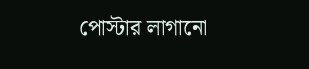পোস্টার লাগানো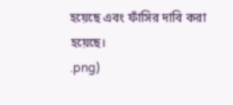হয়েছে এবং ফাঁসির দাবি করা হয়েছে।
.png)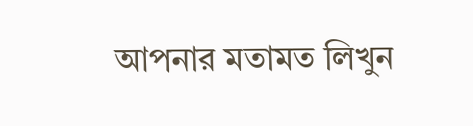আপনার মতামত লিখুন